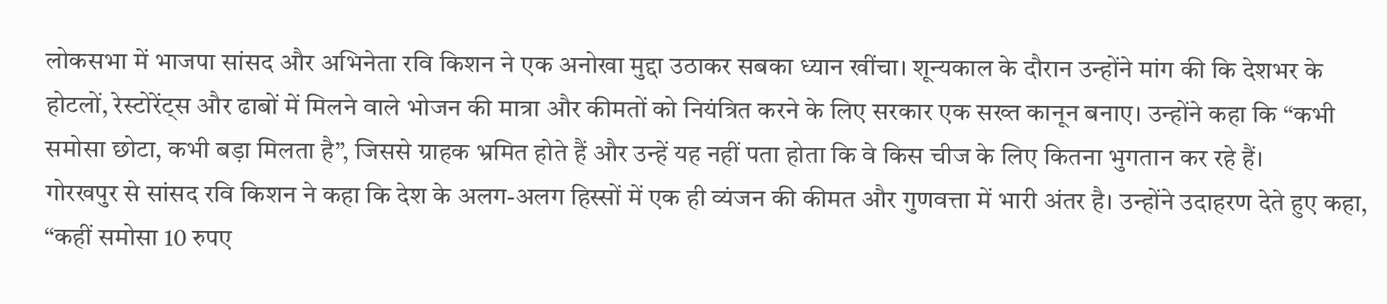लोकसभा में भाजपा सांसद और अभिनेता रवि किशन ने एक अनोखा मुद्दा उठाकर सबका ध्यान खींचा। शून्यकाल के दौरान उन्होंने मांग की कि देशभर के होटलों, रेस्टोरेंट्स और ढाबों में मिलने वाले भोजन की मात्रा और कीमतों को नियंत्रित करने के लिए सरकार एक सख्त कानून बनाए। उन्होंने कहा कि “कभी समोसा छोटा, कभी बड़ा मिलता है”, जिससे ग्राहक भ्रमित होते हैं और उन्हें यह नहीं पता होता कि वे किस चीज के लिए कितना भुगतान कर रहे हैं।
गोरखपुर से सांसद रवि किशन ने कहा कि देश के अलग-अलग हिस्सों में एक ही व्यंजन की कीमत और गुणवत्ता में भारी अंतर है। उन्होंने उदाहरण देते हुए कहा, “कहीं समोसा 10 रुपए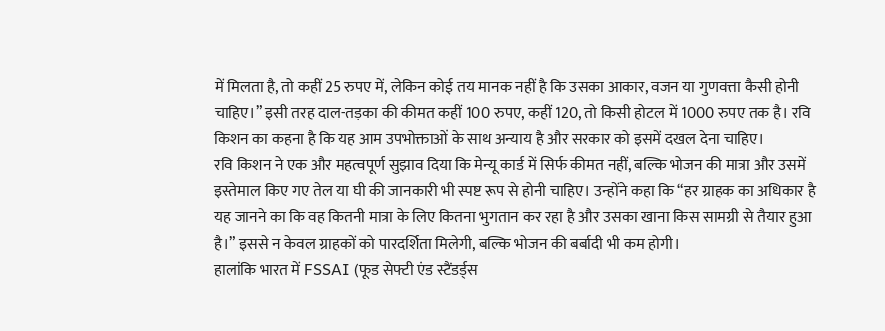में मिलता है, तो कहीं 25 रुपए में, लेकिन कोई तय मानक नहीं है कि उसका आकार, वजन या गुणवत्ता कैसी होनी चाहिए।” इसी तरह दाल-तड़का की कीमत कहीं 100 रुपए, कहीं 120, तो किसी होटल में 1000 रुपए तक है। रवि किशन का कहना है कि यह आम उपभोक्ताओं के साथ अन्याय है और सरकार को इसमें दखल देना चाहिए।
रवि किशन ने एक और महत्वपूर्ण सुझाव दिया कि मेन्यू कार्ड में सिर्फ कीमत नहीं, बल्कि भोजन की मात्रा और उसमें इस्तेमाल किए गए तेल या घी की जानकारी भी स्पष्ट रूप से होनी चाहिए। उन्होंने कहा कि “हर ग्राहक का अधिकार है यह जानने का कि वह कितनी मात्रा के लिए कितना भुगतान कर रहा है और उसका खाना किस सामग्री से तैयार हुआ है।” इससे न केवल ग्राहकों को पारदर्शिता मिलेगी, बल्कि भोजन की बर्बादी भी कम होगी।
हालांकि भारत में FSSAI (फूड सेफ्टी एंड स्टैंडर्ड्स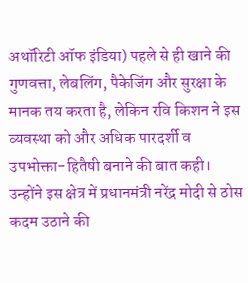अथॉरिटी ऑफ इंडिया) पहले से ही खाने की गुणवत्ता, लेबलिंग, पैकेजिंग और सुरक्षा के मानक तय करता है, लेकिन रवि किशन ने इस व्यवस्था को और अधिक पारदर्शी व उपभोक्ता-हितैषी बनाने की बात कही। उन्होंने इस क्षेत्र में प्रधानमंत्री नरेंद्र मोदी से ठोस कदम उठाने की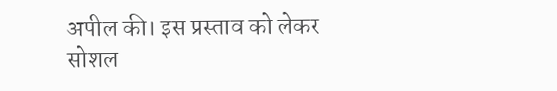अपील की। इस प्रस्ताव को लेकर सोशल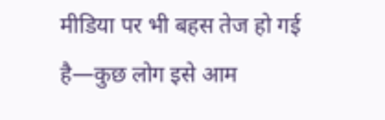मीडिया पर भी बहस तेज हो गई है—कुछ लोग इसे आम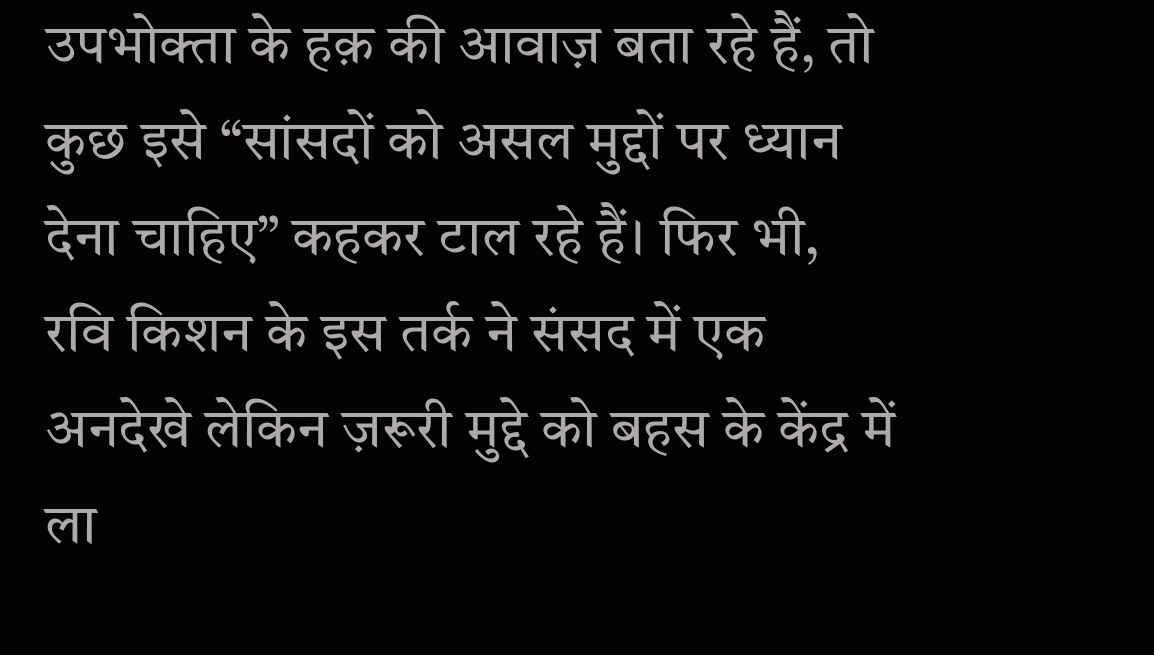उपभोक्ता के हक़ की आवाज़ बता रहे हैं, तो कुछ इसे “सांसदों को असल मुद्दों पर ध्यान देना चाहिए” कहकर टाल रहे हैं। फिर भी, रवि किशन के इस तर्क ने संसद में एक अनदेखे लेकिन ज़रूरी मुद्दे को बहस के केंद्र में ला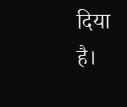दिया है।